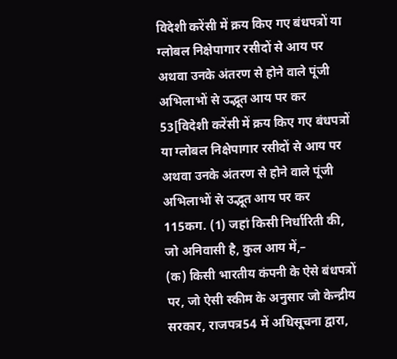विदेशी करेंसी में क्रय किए गए बंधपत्रों या ग्लोबल निक्षेपागार रसीदों से आय पर अथवा उनके अंतरण से होने वाले पूंजी अभिलाभों से उद्भूत आय पर कर
53[विदेशी करेंसी में क्रय किए गए बंधपत्रों या ग्लोबल निक्षेपागार रसीदों से आय पर अथवा उनके अंतरण से होने वाले पूंजी अभिलाभों से उद्भूत आय पर कर
115कग. (1) जहां किसी निर्धारिती की, जो अनिवासी है, कुल आय में,–
(क) किसी भारतीय कंपनी के ऐसे बंधपत्रों पर, जो ऐसी स्कीम के अनुसार जो केन्द्रीय सरकार, राजपत्र54 में अधिसूचना द्वारा,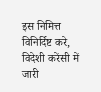इस निमित्त विनिर्दिष्ट करे, विदेशी करेंसी में जारी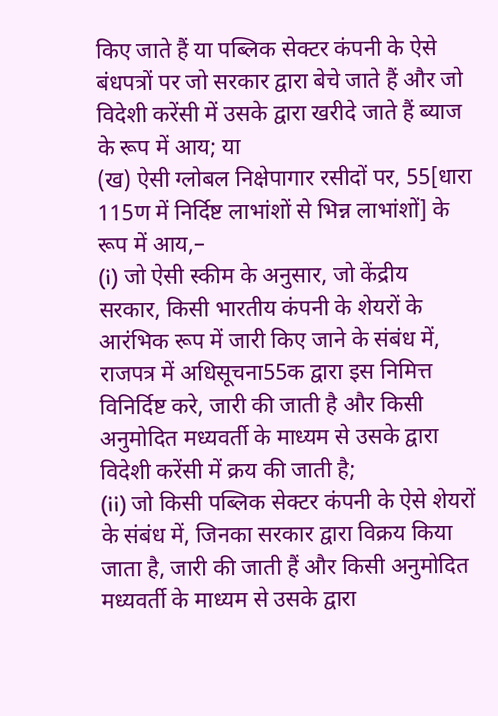किए जाते हैं या पब्लिक सेक्टर कंपनी के ऐसे बंधपत्रों पर जो सरकार द्वारा बेचे जाते हैं और जो विदेशी करेंसी में उसके द्वारा खरीदे जाते हैं ब्याज के रूप में आय; या
(ख) ऐसी ग्लोबल निक्षेपागार रसीदों पर, 55[धारा 115ण में निर्दिष्ट लाभांशों से भिन्न लाभांशों] के रूप में आय,–
(i) जो ऐसी स्कीम के अनुसार, जो केंद्रीय सरकार, किसी भारतीय कंपनी के शेयरों के आरंभिक रूप में जारी किए जाने के संबंध में, राजपत्र में अधिसूचना55क द्वारा इस निमित्त विनिर्दिष्ट करे, जारी की जाती है और किसी अनुमोदित मध्यवर्ती के माध्यम से उसके द्वारा विदेशी करेंसी में क्रय की जाती है;
(ii) जो किसी पब्लिक सेक्टर कंपनी के ऐसे शेयरों के संबंध में, जिनका सरकार द्वारा विक्रय किया जाता है, जारी की जाती हैं और किसी अनुमोदित मध्यवर्ती के माध्यम से उसके द्वारा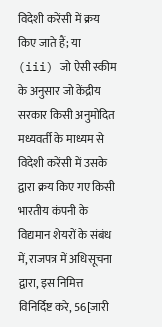विदेशी करेंसी में क्रय किए जाते हैं; या
(iii) जो ऐसी स्कीम के अनुसार जो केंद्रीय सरकार किसी अनुमोदित मध्यवर्ती के माध्यम से विदेशी करेंसी में उसके द्वारा क्रय किए गए किसी भारतीय कंपनी के विद्यमान शेयरों के संबंध में, राजपत्र में अधिसूचना द्वारा, इस निमित्त विनिर्दिष्ट करे, 56[जारी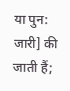या पुन: जारी] की जाती हैं;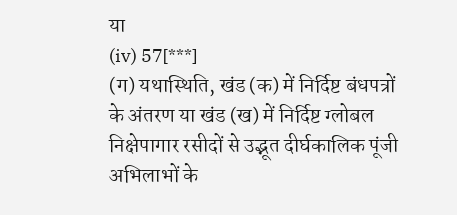या
(iv) 57[***]
(ग) यथास्थिति, खंड (क) में निर्दिष्ट बंधपत्रों के अंतरण या खंड (ख) में निर्दिष्ट ग्लोबल निक्षेपागार रसीदों से उद्भूत दीर्घकालिक पूंजी अभिलाभों के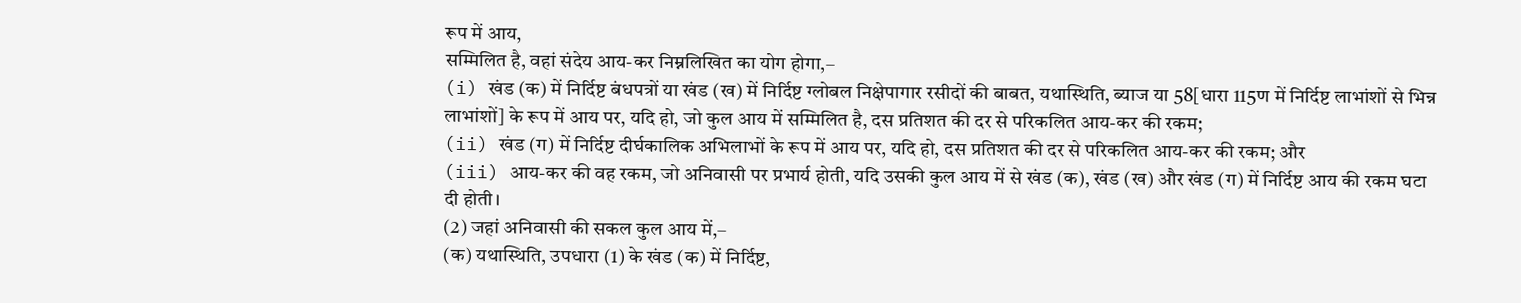रूप में आय,
सम्मिलित है, वहां संदेय आय-कर निम्नलिखित का योग होगा,–
(i) खंड (क) में निर्दिष्ट बंधपत्रों या खंड (ख) में निर्दिष्ट ग्लोबल निक्षेपागार रसीदों की बाबत, यथास्थिति, ब्याज या 58[धारा 115ण में निर्दिष्ट लाभांशों से भिन्न लाभांशों] के रूप में आय पर, यदि हो, जो कुल आय में सम्मिलित है, दस प्रतिशत की दर से परिकलित आय-कर की रकम;
(ii) खंड (ग) में निर्दिष्ट दीर्घकालिक अभिलाभों के रूप में आय पर, यदि हो, दस प्रतिशत की दर से परिकलित आय-कर की रकम; और
(iii) आय-कर की वह रकम, जो अनिवासी पर प्रभार्य होती, यदि उसकी कुल आय में से खंड (क), खंड (ख) और खंड (ग) में निर्दिष्ट आय की रकम घटा दी होती।
(2) जहां अनिवासी की सकल कुल आय में,–
(क) यथास्थिति, उपधारा (1) के खंड (क) में निर्दिष्ट,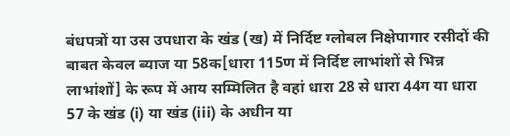बंधपत्रों या उस उपधारा के खंड (ख) में निर्दिष्ट ग्लोबल निक्षेपागार रसीदों की बाबत केवल ब्याज या 58क[धारा 115ण में निर्दिष्ट लाभांशों से भिन्न लाभांशों] के रूप में आय सम्मिलित है वहां धारा 28 से धारा 44ग या धारा 57 के खंड (i) या खंड (iii) के अधीन या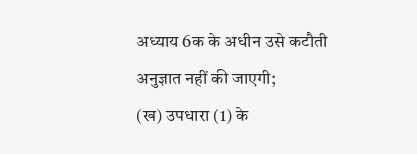अध्याय 6क के अधीन उसे कटौती अनुज्ञात नहीं की जाएगी;
(ख) उपधारा (1) के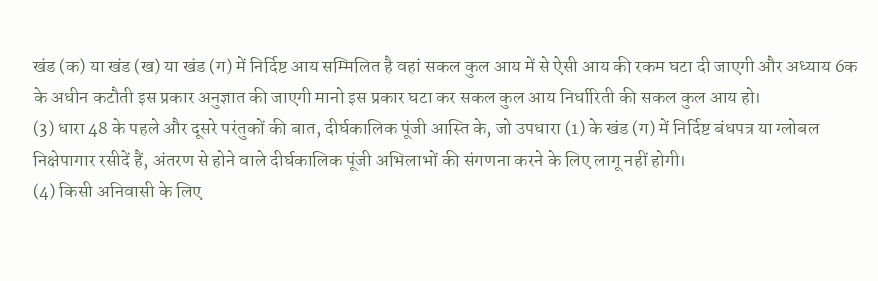खंड (क) या खंड (ख) या खंड (ग) में निर्दिष्ट आय सम्मिलित है वहां सकल कुल आय में से ऐसी आय की रकम घटा दी जाएगी और अध्याय 6क के अधीन कटौती इस प्रकार अनुज्ञात की जाएगी मानो इस प्रकार घटा कर सकल कुल आय निर्धारिती की सकल कुल आय हो।
(3) धारा 48 के पहले और दूसरे परंतुकों की बात, दीर्घकालिक पूंजी आस्ति के, जो उपधारा (1) के खंड (ग) में निर्दिष्ट बंधपत्र या ग्लोबल निक्षेपागार रसीदें हैं, अंतरण से होने वाले दीर्घकालिक पूंजी अभिलाभों की संगणना करने के लिए लागू नहीं होगी।
(4) किसी अनिवासी के लिए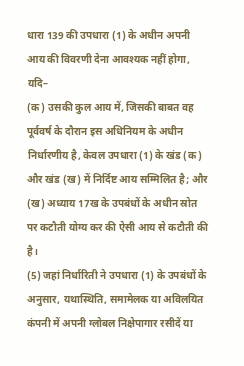धारा 139 की उपधारा (1) के अधीन अपनी आय की विवरणी देना आवश्यक नहीं होगा, यदि–
(क) उसकी कुल आय में, जिसकी बाबत वह पूर्ववर्ष के दौरान इस अधिनियम के अधीन निर्धारणीय है, केवल उपधारा (1) के खंड (क) और खंड (ख) में निर्दिष्ट आय सम्मिलित है; और
(ख) अध्याय 17ख के उपबंधों के अधीन स्रोत पर कटौती योग्य कर की ऐसी आय से कटौती की है।
(5) जहां निर्धारिती ने उपधारा (1) के उपबंधों के अनुसार, यथास्थिति, समामेलक या अविलयित कंपनी में अपनी ग्लोबल निक्षेपागार रसीदें या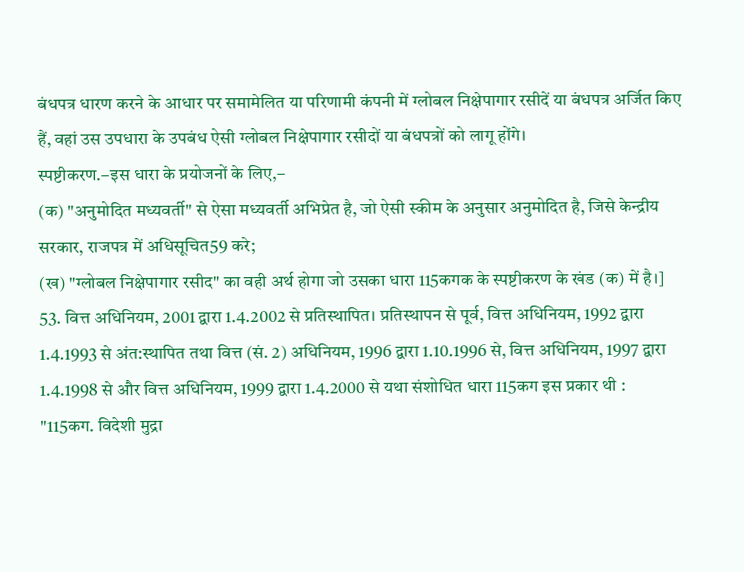बंधपत्र धारण करने के आधार पर समामेलित या परिणामी कंपनी में ग्लोबल निक्षेपागार रसीदें या बंधपत्र अर्जित किए हैं, वहां उस उपधारा के उपबंध ऐसी ग्लोबल निक्षेपागार रसीदों या बंधपत्रों को लागू होंगे।
स्पष्टीकरण.–इस धारा के प्रयोजनों के लिए,–
(क) "अनुमोदित मध्यवर्ती" से ऐसा मध्यवर्ती अभिप्रेत है, जो ऐसी स्कीम के अनुसार अनुमोदित है, जिसे केन्द्रीय सरकार, राजपत्र में अधिसूचित59 करे;
(ख) "ग्लोबल निक्षेपागार रसीद" का वही अर्थ होगा जो उसका धारा 115कगक के स्पष्टीकरण के खंड (क) में है।]
53. वित्त अधिनियम, 2001 द्वारा 1.4.2002 से प्रतिस्थापित। प्रतिस्थापन से पूर्व, वित्त अधिनियम, 1992 द्वारा 1.4.1993 से अंत:स्थापित तथा वित्त (सं. 2) अधिनियम, 1996 द्वारा 1.10.1996 से, वित्त अधिनियम, 1997 द्वारा 1.4.1998 से और वित्त अधिनियम, 1999 द्वारा 1.4.2000 से यथा संशोधित धारा 115कग इस प्रकार थी :
"115कग. विदेशी मुद्रा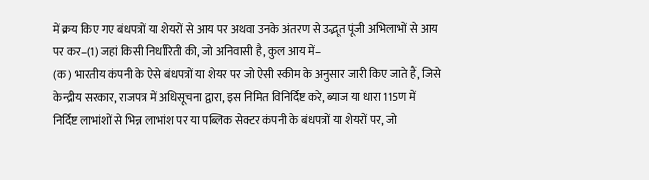में क्रय किए गए बंधपत्रों या शेयरों से आय पर अथवा उनके अंतरण से उद्भूत पूंजी अभिलाभों से आय पर कर–(1) जहां किसी निर्धारिती की, जो अनिवासी है, कुल आय में–
(क) भारतीय कंपनी के ऐसे बंधपत्रों या शेयर पर जो ऐसी स्कीम के अनुसार जारी किए जाते हैं, जिसे केन्द्रीय सरकार, राजपत्र में अधिसूचना द्वारा, इस निमित विनिर्दिष्ट करे, ब्याज या धारा 115ण में निर्दिष्ट लाभांशों से भिन्न लाभांश पर या पब्लिक सेक्टर कंपनी के बंधपत्रों या शेयरों पर, जो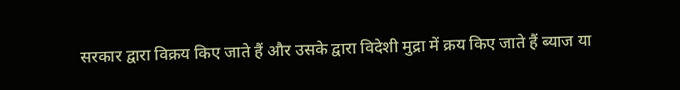सरकार द्वारा विक्रय किए जाते हैं और उसके द्वारा विदेशी मुद्रा में क्रय किए जाते हैं ब्याज या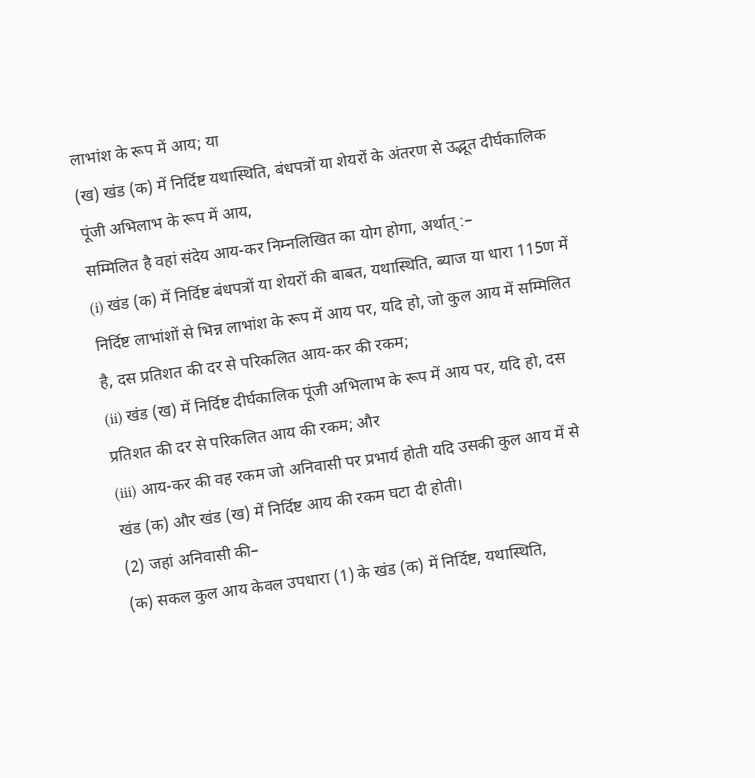लाभांश के रूप में आय; या
(ख) खंड (क) में निर्दिष्ट यथास्थिति, बंधपत्रों या शेयरों के अंतरण से उद्भूत दीर्घकालिक पूंजी अभिलाभ के रूप में आय,
सम्मिलित है वहां संदेय आय-कर निम्नलिखित का योग होगा, अर्थात् :–
(i) खंड (क) में निर्दिष्ट बंधपत्रों या शेयरों की बाबत, यथास्थिति, ब्याज या धारा 115ण में निर्दिष्ट लाभांशों से भिन्न लाभांश के रूप में आय पर, यदि हो, जो कुल आय में सम्मिलित है, दस प्रतिशत की दर से परिकलित आय-कर की रकम;
(ii) खंड (ख) में निर्दिष्ट दीर्घकालिक पूंजी अभिलाभ के रूप में आय पर, यदि हो, दस प्रतिशत की दर से परिकलित आय की रकम; और
(iii) आय-कर की वह रकम जो अनिवासी पर प्रभार्य होती यदि उसकी कुल आय में से खंड (क) और खंड (ख) में निर्दिष्ट आय की रकम घटा दी होती।
(2) जहां अनिवासी की–
(क) सकल कुल आय केवल उपधारा (1) के खंड (क) में निर्दिष्ट, यथास्थिति,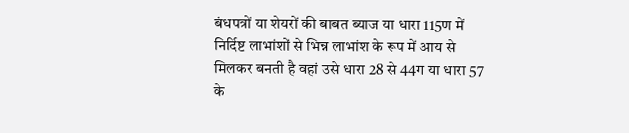बंधपत्रों या शेयरों की बाबत ब्याज या धारा 115ण में निर्दिष्ट लाभांशों से भिन्न लाभांश के रूप में आय से मिलकर बनती है वहां उसे धारा 28 से 44ग या धारा 57 के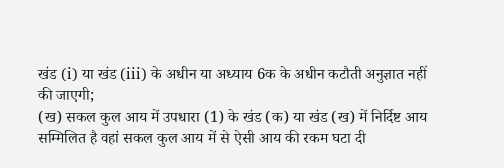खंड (i) या खंड (iii) के अधीन या अध्याय 6क के अधीन कटौती अनुज्ञात नहीं की जाएगी;
(ख) सकल कुल आय में उपधारा (1) के खंड (क) या खंड (ख) में निर्दिष्ट आय सम्मिलित है वहां सकल कुल आय में से ऐसी आय की रकम घटा दी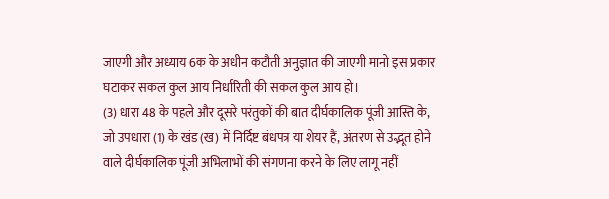जाएगी और अध्याय 6क के अधीन कटौती अनुज्ञात की जाएगी मानो इस प्रकार घटाकर सकल कुल आय निर्धारिती की सकल कुल आय हो।
(3) धारा 48 के पहले और दूसरे परंतुकों की बात दीर्घकालिक पूंजी आस्ति के, जो उपधारा (1) के खंड (ख) में निर्दिष्ट बंधपत्र या शेयर हैं, अंतरण से उद्भूत होने वाले दीर्घकालिक पूंजी अभिलाभों की संगणना करने के लिए लागू नहीं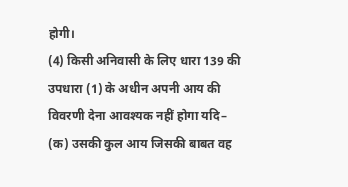होगी।
(4) किसी अनिवासी के लिए धारा 139 की उपधारा (1) के अधीन अपनी आय की विवरणी देना आवश्यक नहीं होगा यदि–
(क) उसकी कुल आय जिसकी बाबत वह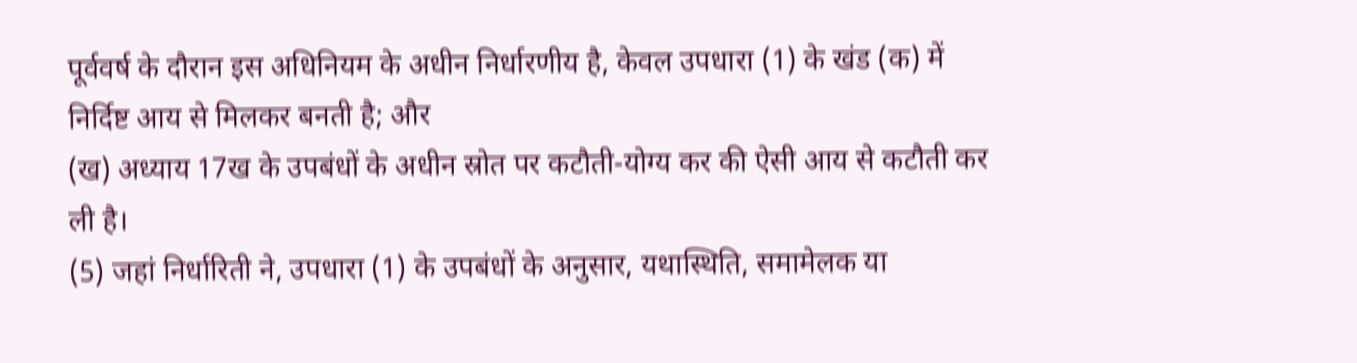पूर्ववर्ष के दौरान इस अधिनियम के अधीन निर्धारणीय है, केवल उपधारा (1) के खंड (क) में निर्दिष्ट आय से मिलकर बनती है; और
(ख) अध्याय 17ख के उपबंधों के अधीन स्रोत पर कटौती-योग्य कर की ऐसी आय से कटौती कर ली है।
(5) जहां निर्धारिती ने, उपधारा (1) के उपबंधों के अनुसार, यथास्थिति, समामेलक या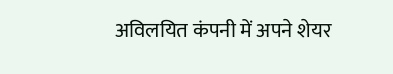अविलयित कंपनी में अपने शेयर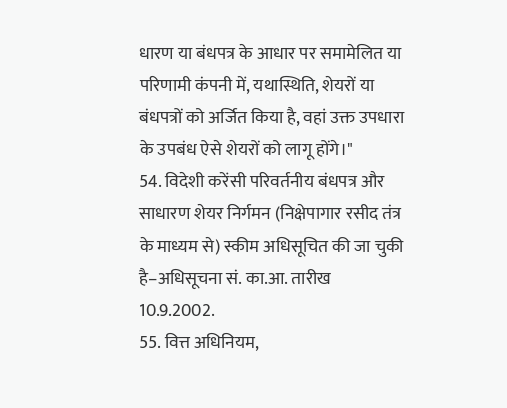धारण या बंधपत्र के आधार पर समामेलित या परिणामी कंपनी में, यथास्थिति, शेयरों या बंधपत्रों को अर्जित किया है, वहां उक्त उपधारा के उपबंध ऐसे शेयरों को लागू होंगे।"
54. विदेशी करेंसी परिवर्तनीय बंधपत्र और साधारण शेयर निर्गमन (निक्षेपागार रसीद तंत्र के माध्यम से) स्कीम अधिसूचित की जा चुकी है–अधिसूचना सं. का.आ. तारीख 10.9.2002.
55. वित्त अधिनियम,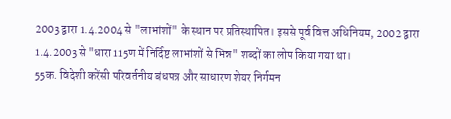2003 द्वारा 1.4.2004 से "लाभांशों" के स्थान पर प्रतिस्थापित। इससे पूर्व वित्त अधिनियम, 2002 द्वारा 1.4.2003 से "धारा 115ण में निर्दिष्ट लाभांशों से भिन्न" शब्दों का लोप किया गया था।
55क. विदेशी करेंसी परिवर्तनीय बंधपत्र और साधारण शेयर निर्गमन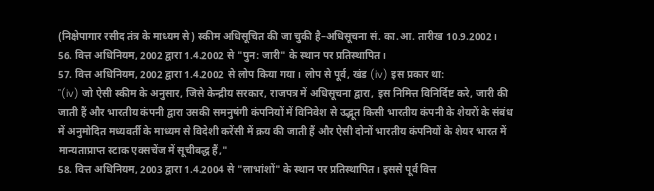(निक्षेपागार रसीद तंत्र के माध्यम से) स्कीम अधिसूचित की जा चुकी है–अधिसूचना सं. का.आ. तारीख 10.9.2002।
56. वित्त अधिनियम, 2002 द्वारा 1.4.2002 से "पुन: जारी" के स्थान पर प्रतिस्थापित।
57. वित्त अधिनियम, 2002 द्वारा 1.4.2002 से लोप किया गया। लोप से पूर्व, खंड (iv) इस प्रकार था:
"(iv) जो ऐसी स्कीम के अनुसार, जिसे केन्द्रीय सरकार, राजपत्र में अधिसूचना द्वारा, इस निमित्त विनिर्दिष्ट करे, जारी की जाती हैं और भारतीय कंपनी द्वारा उसकी समनुषंगी कंपनियों में विनिवेश से उद्भूत किसी भारतीय कंपनी के शेयरों के संबंध में अनुमोदित मध्यवर्ती के माध्यम से विदेशी करेंसी में क्रय की जाती हैं और ऐसी दोनों भारतीय कंपनियों के शेयर भारत में मान्यताप्राप्त स्टाक एक्सचेंज में सूचीबद्ध हैं,"
58. वित्त अधिनियम, 2003 द्वारा 1.4.2004 से "लाभांशों" के स्थान पर प्रतिस्थापित। इससे पूर्व वित्त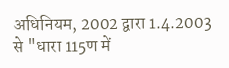अधिनियम, 2002 द्वारा 1.4.2003 से "धारा 115ण में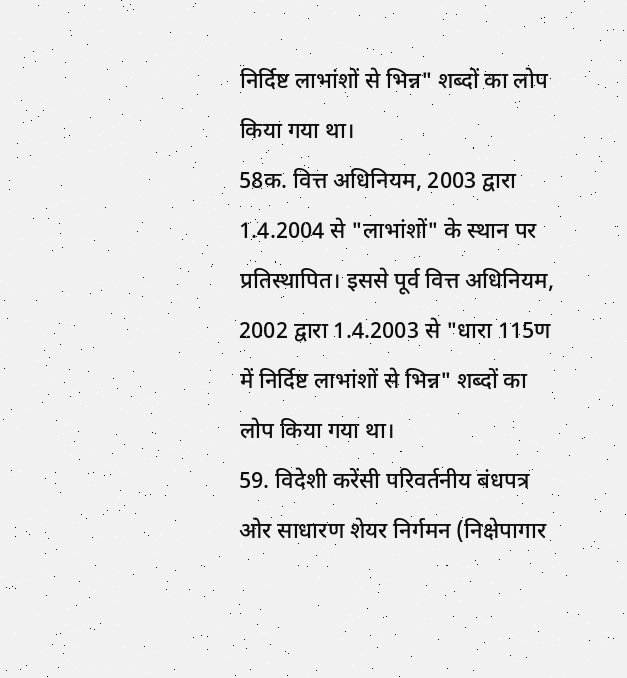निर्दिष्ट लाभांशों से भिन्न" शब्दों का लोप किया गया था।
58क. वित्त अधिनियम, 2003 द्वारा 1.4.2004 से "लाभांशों" के स्थान पर प्रतिस्थापित। इससे पूर्व वित्त अधिनियम, 2002 द्वारा 1.4.2003 से "धारा 115ण में निर्दिष्ट लाभांशों से भिन्न" शब्दों का लोप किया गया था।
59. विदेशी करेंसी परिवर्तनीय बंधपत्र ओर साधारण शेयर निर्गमन (निक्षेपागार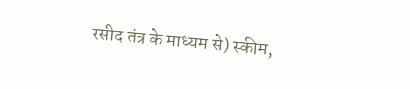रसीद तंत्र के माध्यम से) स्कीम,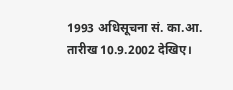1993 अधिसूचना सं. का.आ. तारीख 10.9.2002 देखिए।